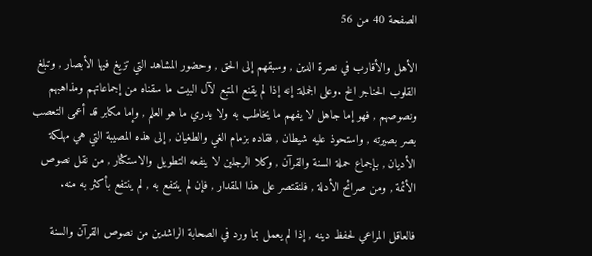الصفحة 40 من 56

الأهل والأقارب في نصرة الدين , وسبقهم إلى الحق , وحضور المشاهد التي تزيغ فيها الأبصار , وتبلغ القلوب الحناجر الخ .وعلى الجملة: إنه إذا لم يقنع المتبع لآل البيت ما سقناه من إجماعاتهم ومذاهبهم ونصوصهم , فهو إما جاهل لا يفهم ما يخاطب به ولا يدري ما هو العلم , وإما مكابر قد أعمى التعصب بصر بصيرته , واستحوذ عليه شيطان , فقاده بزمام الغي والطغيان , إلى هذه المصيبة التي هي مهلكة الأديان , بإجماع حملة السنة والقرآن , وكلا الرجلين لا ينفعه التطويل والاستكثار , من نقل نصوص الأئمة , ومن صرائح الأدلة , فلنقتصر على هذا المقدار , فإن لم ينتفع به , لم ينتفع بأكثر به منه.

فالعاقل المراعي لحفظ دينه , إذا لم يعمل بما ورد في الصحابة الراشدين من نصوص القرآن والسنة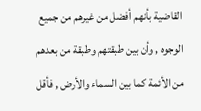القاضية بأنهم أفضل من غيرهم من جميع الوجوه , وأن بين طبقتهم وطبقة من بعدهم من الأئمة كما بين السماء والأرض , فأقل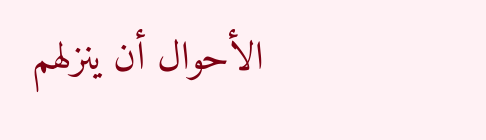الأحوال أن ينزلهم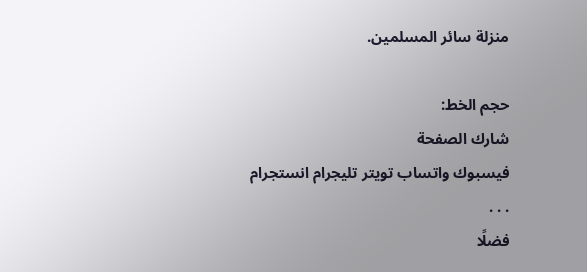منزلة سائر المسلمين.

حجم الخط:
شارك الصفحة
فيسبوك واتساب تويتر تليجرام انستجرام
. . .
فضلًا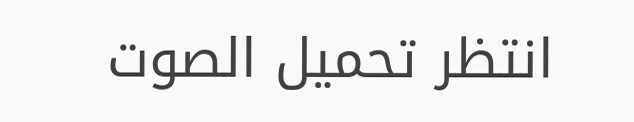انتظر تحميل الصوت